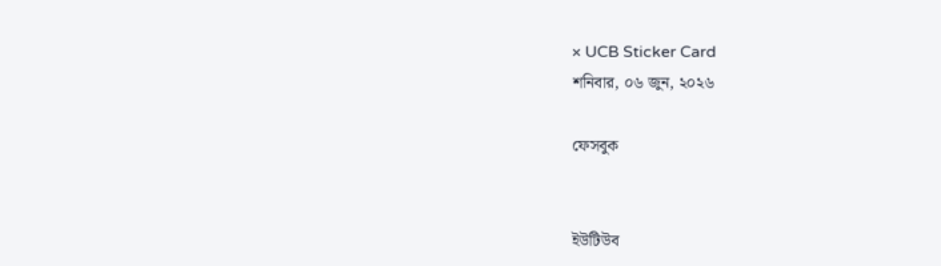× UCB Sticker Card
শনিবার, ০৬ জুন, ২০২৬

ফেসবুক


ইউটিউব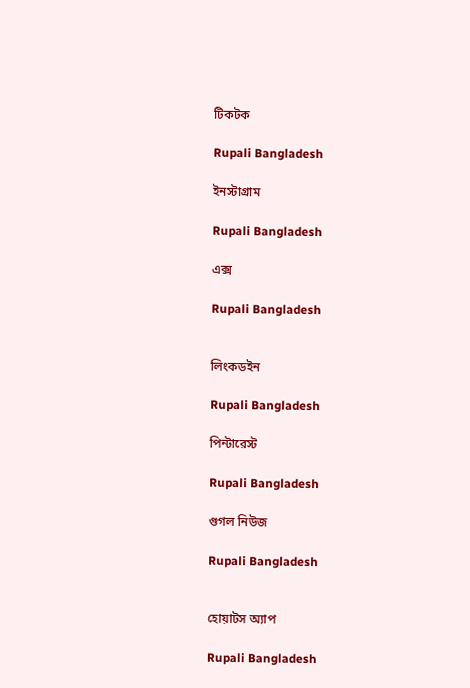টিকটক

Rupali Bangladesh

ইনস্টাগ্রাম

Rupali Bangladesh

এক্স

Rupali Bangladesh


লিংকডইন

Rupali Bangladesh

পিন্টারেস্ট

Rupali Bangladesh

গুগল নিউজ

Rupali Bangladesh


হোয়াটস অ্যাপ

Rupali Bangladesh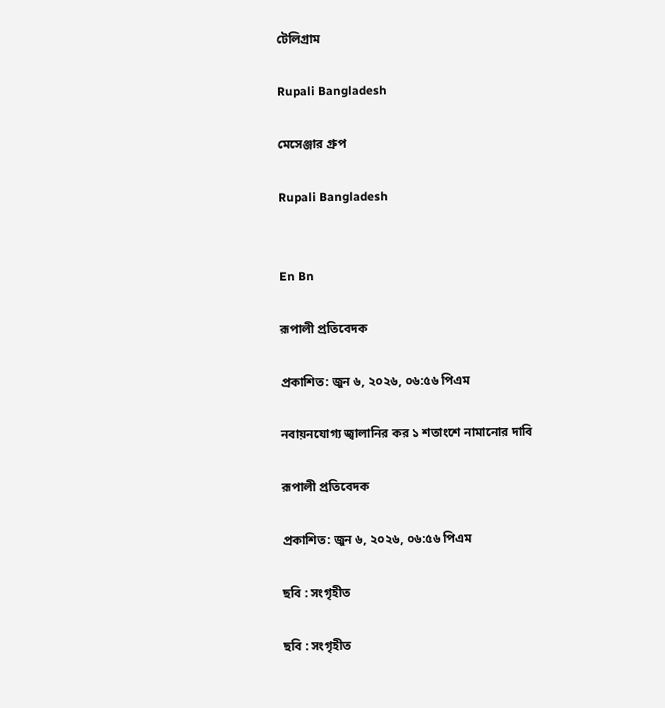টেলিগ্রাম

Rupali Bangladesh

মেসেঞ্জার গ্রুপ

Rupali Bangladesh


En Bn

রূপালী প্রতিবেদক

প্রকাশিত: জুন ৬, ২০২৬, ০৬:৫৬ পিএম

নবায়নযোগ্য জ্বালানির কর ১ শতাংশে নামানোর দাবি

রূপালী প্রতিবেদক

প্রকাশিত: জুন ৬, ২০২৬, ০৬:৫৬ পিএম

ছবি : সংগৃহীত

ছবি : সংগৃহীত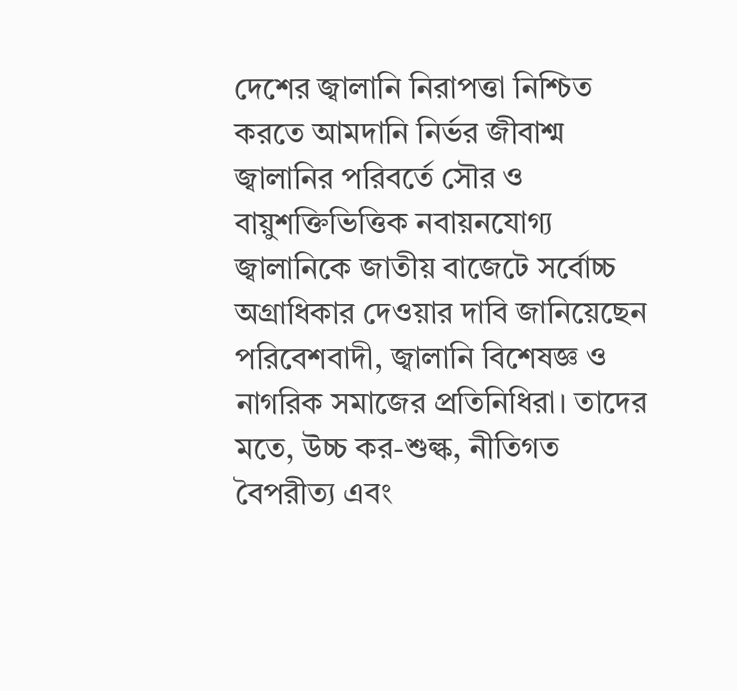দেশের জ্বালানি নিরাপত্তা নিশ্চিত করতে আমদানি নির্ভর জীবাশ্ম জ্বালানির পরিবর্তে সৌর ও বায়ুশক্তিভিত্তিক নবায়নযোগ্য জ্বালানিকে জাতীয় বাজেটে সর্বোচ্চ অগ্রাধিকার দেওয়ার দাবি জানিয়েছেন পরিবেশবাদী, জ্বালানি বিশেষজ্ঞ ও নাগরিক সমাজের প্রতিনিধিরা। তাদের মতে, উচ্চ কর-শুল্ক, নীতিগত বৈপরীত্য এবং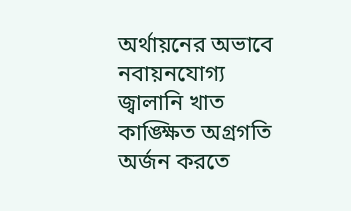অর্থায়নের অভাবে নবায়নযোগ্য জ্বালানি খাত কাঙ্ক্ষিত অগ্রগতি অর্জন করতে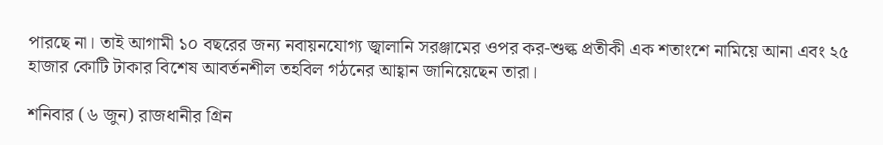পারছে না। তাই আগামী ১০ বছরের জন্য নবায়নযোগ্য জ্বালানি সরঞ্জামের ওপর কর-শুল্ক প্রতীকী এক শতাংশে নামিয়ে আনা এবং ২৫ হাজার কোটি টাকার বিশেষ আবর্তনশীল তহবিল গঠনের আহ্বান জানিয়েছেন তারা।

শনিবার (৬ জুন) রাজধানীর গ্রিন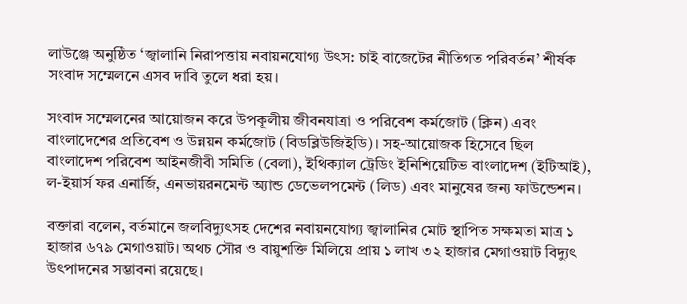লাউঞ্জে অনুষ্ঠিত ‘জ্বালানি নিরাপত্তায় নবায়নযোগ্য উৎস: চাই বাজেটের নীতিগত পরিবর্তন’ শীর্ষক সংবাদ সম্মেলনে এসব দাবি তুলে ধরা হয়।

সংবাদ সম্মেলনের আয়োজন করে উপকূলীয় জীবনযাত্রা ও পরিবেশ কর্মজোট (ক্লিন) এবং বাংলাদেশের প্রতিবেশ ও উন্নয়ন কর্মজোট (বিডব্লিউজিইডি)। সহ-আয়োজক হিসেবে ছিল বাংলাদেশ পরিবেশ আইনজীবী সমিতি (বেলা), ইথিক্যাল ট্রেডিং ইনিশিয়েটিভ বাংলাদেশ (ইটিআই), ল-ইয়ার্স ফর এনার্জি, এনভায়রনমেন্ট অ্যান্ড ডেভেলপমেন্ট (লিড) এবং মানুষের জন্য ফাউন্ডেশন।

বক্তারা বলেন, বর্তমানে জলবিদ্যুৎসহ দেশের নবায়নযোগ্য জ্বালানির মোট স্থাপিত সক্ষমতা মাত্র ১ হাজার ৬৭৯ মেগাওয়াট। অথচ সৌর ও বায়ুশক্তি মিলিয়ে প্রায় ১ লাখ ৩২ হাজার মেগাওয়াট বিদ্যুৎ উৎপাদনের সম্ভাবনা রয়েছে।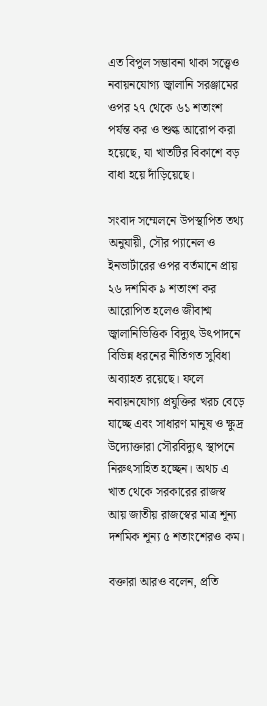এত বিপুল সম্ভাবনা থাকা সত্ত্বেও নবায়নযোগ্য জ্বালানি সরঞ্জামের ওপর ২৭ থেকে ৬১ শতাংশ পর্যন্ত কর ও শুল্ক আরোপ করা হয়েছে, যা খাতটির বিকাশে বড় বাধা হয়ে দাঁড়িয়েছে।

সংবাদ সম্মেলনে উপস্থাপিত তথ্য অনুযায়ী, সৌর প্যানেল ও ইনভার্টারের ওপর বর্তমানে প্রায় ২৬ দশমিক ৯ শতাংশ কর আরোপিত হলেও জীবাশ্ম জ্বালানিভিত্তিক বিদ্যুৎ উৎপাদনে বিভিন্ন ধরনের নীতিগত সুবিধা অব্যাহত রয়েছে। ফলে নবায়নযোগ্য প্রযুক্তির খরচ বেড়ে যাচ্ছে এবং সাধারণ মানুষ ও ক্ষুদ্র উদ্যোক্তারা সৌরবিদ্যুৎ স্থাপনে নিরুৎসাহিত হচ্ছেন। অথচ এ খাত থেকে সরকারের রাজস্ব আয় জাতীয় রাজস্বের মাত্র শূন্য দশমিক শূন্য ৫ শতাংশেরও কম।

বক্তারা আরও বলেন, প্রতি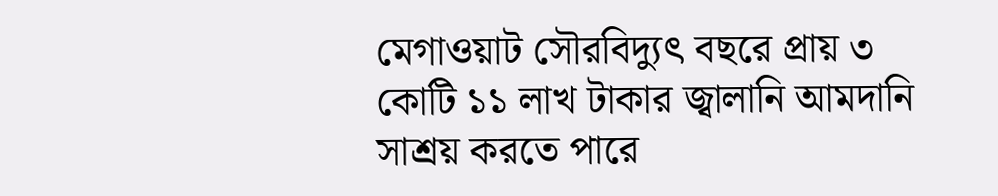মেগাওয়াট সৌরবিদ্যুৎ বছরে প্রায় ৩ কোটি ১১ লাখ টাকার জ্বালানি আমদানি সাশ্রয় করতে পারে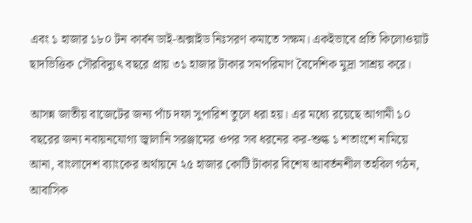এবং ১ হাজার ১৮০ টন কার্বন ডাই-অক্সাইড নিঃসরণ কমাতে সক্ষম। একইভাবে প্রতি কিলোওয়াট ছাদভিত্তিক সৌরবিদ্যুৎ বছরে প্রায় ৩১ হাজার টাকার সমপরিমাণ বৈদেশিক মুদ্রা সাশ্রয় করে।

আসন্ন জাতীয় বাজেটের জন্য পাঁচ দফা সুপারিশ তুলে ধরা হয়। এর মধ্যে রয়েছে আগামী ১০ বছরের জন্য নবায়নযোগ্য জ্বালানি সরঞ্জামের ওপর সব ধরনের কর-শুল্ক ১ শতাংশে নামিয়ে আনা, বাংলাদেশ ব্যাংকের অর্থায়নে ২৫ হাজার কোটি টাকার বিশেষ আবর্তনশীল তহবিল গঠন, আবাসিক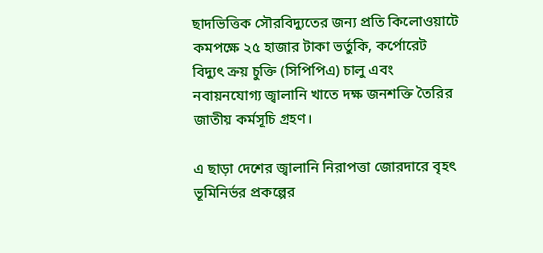ছাদভিত্তিক সৌরবিদ্যুতের জন্য প্রতি কিলোওয়াটে কমপক্ষে ২৫ হাজার টাকা ভর্তুকি, কর্পোরেট বিদ্যুৎ ক্রয় চুক্তি (সিপিপিএ) চালু এবং নবায়নযোগ্য জ্বালানি খাতে দক্ষ জনশক্তি তৈরির জাতীয় কর্মসূচি গ্রহণ।

এ ছাড়া দেশের জ্বালানি নিরাপত্তা জোরদারে বৃহৎ ভূমিনির্ভর প্রকল্পের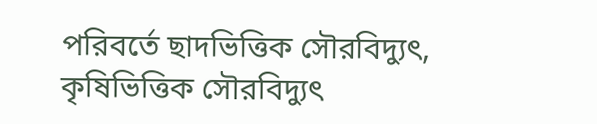পরিবর্তে ছাদভিত্তিক সৌরবিদ্যুৎ, কৃষিভিত্তিক সৌরবিদ্যুৎ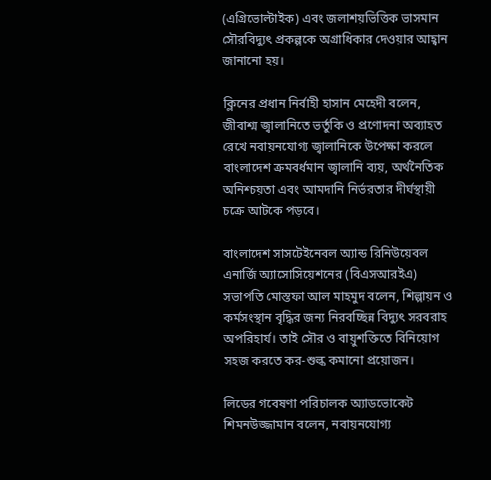(এগ্রিভোল্টাইক) এবং জলাশয়ভিত্তিক ভাসমান সৌরবিদ্যুৎ প্রকল্পকে অগ্রাধিকার দেওয়ার আহ্বান জানানো হয়।

ক্লিনের প্রধান নির্বাহী হাসান মেহেদী বলেন, জীবাশ্ম জ্বালানিতে ভর্তুকি ও প্রণোদনা অব্যাহত রেখে নবায়নযোগ্য জ্বালানিকে উপেক্ষা করলে বাংলাদেশ ক্রমবর্ধমান জ্বালানি ব্যয়, অর্থনৈতিক অনিশ্চয়তা এবং আমদানি নির্ভরতার দীর্ঘস্থায়ী চক্রে আটকে পড়বে।

বাংলাদেশ সাসটেইনেবল অ্যান্ড রিনিউয়েবল এনার্জি অ্যাসোসিয়েশনের (বিএসআরইএ) সভাপতি মোস্তফা আল মাহমুদ বলেন, শিল্পায়ন ও কর্মসংস্থান বৃদ্ধির জন্য নিরবচ্ছিন্ন বিদ্যুৎ সরবরাহ অপরিহার্য। তাই সৌর ও বায়ুশক্তিতে বিনিয়োগ সহজ করতে কর-শুল্ক কমানো প্রয়োজন।

লিডের গবেষণা পরিচালক অ্যাডভোকেট শিমনউজ্জামান বলেন, নবায়নযোগ্য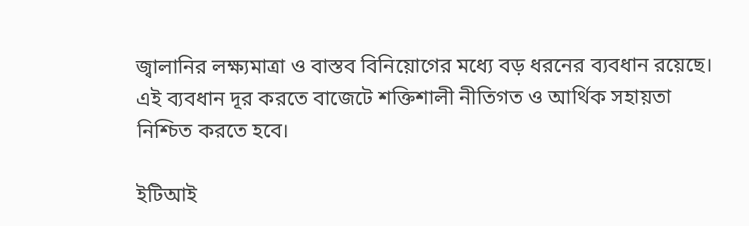জ্বালানির লক্ষ্যমাত্রা ও বাস্তব বিনিয়োগের মধ্যে বড় ধরনের ব্যবধান রয়েছে। এই ব্যবধান দূর করতে বাজেটে শক্তিশালী নীতিগত ও আর্থিক সহায়তা নিশ্চিত করতে হবে।

ইটিআই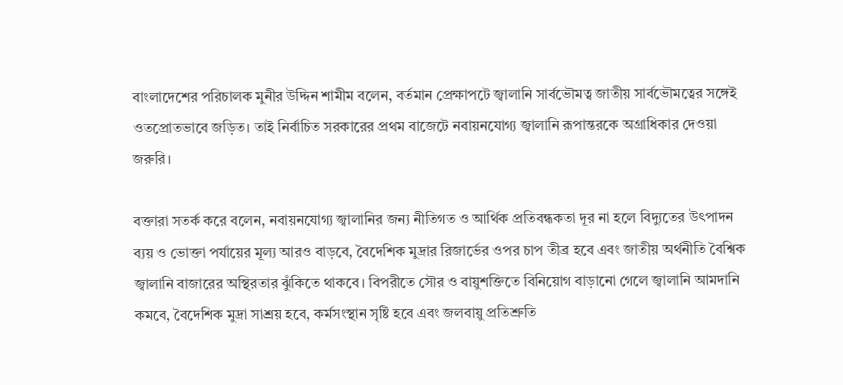বাংলাদেশের পরিচালক মুনীর উদ্দিন শামীম বলেন, বর্তমান প্রেক্ষাপটে জ্বালানি সার্বভৌমত্ব জাতীয় সার্বভৌমত্বের সঙ্গেই ওতপ্রোতভাবে জড়িত। তাই নির্বাচিত সরকারের প্রথম বাজেটে নবায়নযোগ্য জ্বালানি রূপান্তরকে অগ্রাধিকার দেওয়া জরুরি।

বক্তারা সতর্ক করে বলেন, নবায়নযোগ্য জ্বালানির জন্য নীতিগত ও আর্থিক প্রতিবন্ধকতা দূর না হলে বিদ্যুতের উৎপাদন ব্যয় ও ভোক্তা পর্যায়ের মূল্য আরও বাড়বে, বৈদেশিক মুদ্রার রিজার্ভের ওপর চাপ তীব্র হবে এবং জাতীয় অর্থনীতি বৈশ্বিক জ্বালানি বাজারের অস্থিরতার ঝুঁকিতে থাকবে। বিপরীতে সৌর ও বায়ুশক্তিতে বিনিয়োগ বাড়ানো গেলে জ্বালানি আমদানি কমবে, বৈদেশিক মুদ্রা সাশ্রয় হবে, কর্মসংস্থান সৃষ্টি হবে এবং জলবায়ু প্রতিশ্রুতি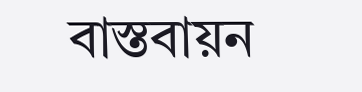বাস্তবায়ন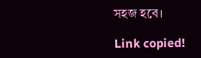সহজ হবে।

Link copied!